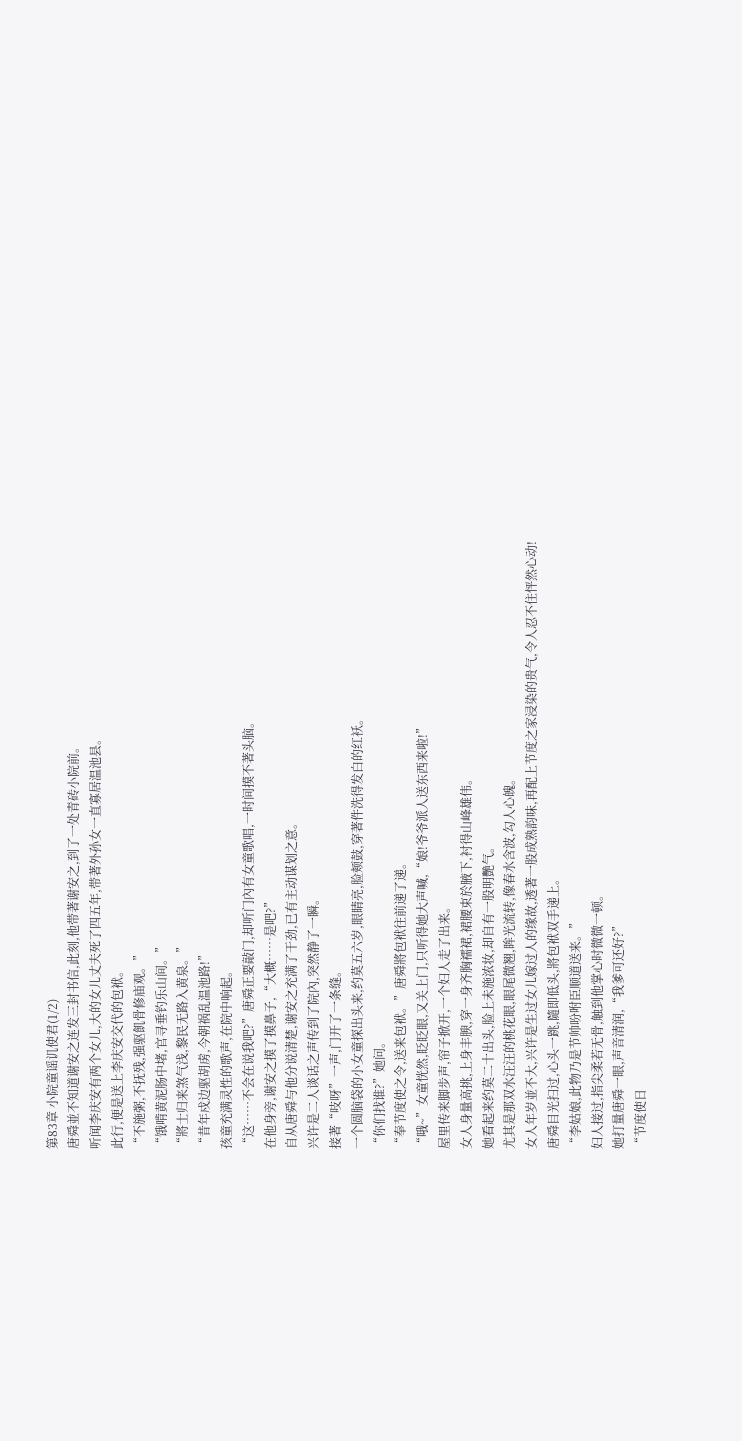第83章 小院童谣讥使君(1/2)
唐舜並不知道谢安之连发三封书信,此刻,他带著谢安之,到了一处青砖小院前。
听闻李庆安有两个女儿,大的女儿丈夫死了四五年,带著外孙女一直寡居温池县。
此行,便是送上李庆安交代的包袱。
“不施粥,不抚残,强驱飢骨修庙观。”
“饿啃黄泥肠中堵,官寻垂钓乐山间。”
“將士归来煞气浅,黎民无路入黄泉。”
“昔年戍边驱胡虏,今朝祸乱温池路!”
孩童充满灵性的歌声,在院中响起。
“这……不会在说我吧?”唐舜正要敲门,却听门內有女童歌唱,一时间摸不著头脑。
在他身旁,谢安之摸了摸鼻子,“大概……是吧?”
自从唐舜与他分说清楚,谢安之充满了干劲,已有主动谋划之意。
兴许是二人谈话之声传到了院內,突然静了一瞬。
接著“吱呀”一声,门开了一条缝。
一个圆脑袋的小女童探出头来,约莫五六岁,眼睛亮,脸颊鼓,穿著件洗得发白的红袄。
“你们找谁?”她问。
“奉节度使之令,送来包袱。”唐舜將包袱往前递了递。
“哦~”女童恍然,眨眨眼,又关上门,只听得她大声喊,“娘!爷爷派人送东西来啦!”
屋里传来脚步声,帘子掀开,一个妇人走了出来。
女人身量高挑,上身丰腴,穿一身齐胸襦裙,裙腰束於腋下,衬得山峰雄伟。
她看起来约莫二十出头,脸上未施浓妆,却自有一股明艷气。
尤其是那双水汪汪的桃花眼,眼尾微翘,眸光流转,像春水含波,勾人心魄。
女人年岁並不大,兴许是生过女儿嫁过人的缘故,透著一股成熟韵味,再配上节度之家浸染的贵气,令人忍不住怦然心动!
唐舜目光扫过,心头一跳,隨即低头,將包袱双手递上。
“李姑娘,此物乃是节帅吩咐臣顺道送来。”
妇人接过,指尖柔若无骨,触到他掌心时微微一顿。
她打量唐舜一眼,声音清润,“我爹可还好?”
“节度使日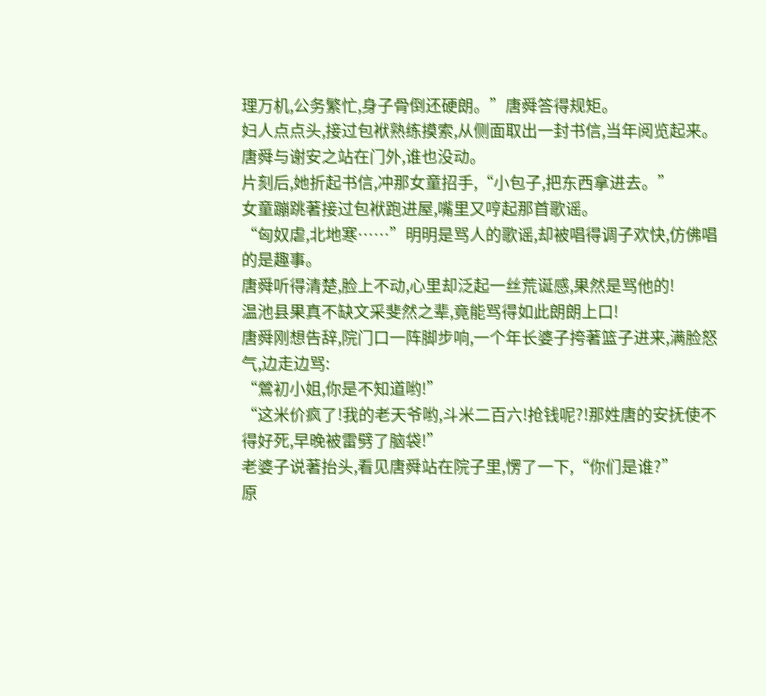理万机,公务繁忙,身子骨倒还硬朗。”唐舜答得规矩。
妇人点点头,接过包袱熟练摸索,从侧面取出一封书信,当年阅览起来。
唐舜与谢安之站在门外,谁也没动。
片刻后,她折起书信,冲那女童招手,“小包子,把东西拿进去。”
女童蹦跳著接过包袱跑进屋,嘴里又哼起那首歌谣。
“匈奴虐,北地寒……”明明是骂人的歌谣,却被唱得调子欢快,仿佛唱的是趣事。
唐舜听得清楚,脸上不动,心里却泛起一丝荒诞感,果然是骂他的!
温池县果真不缺文采斐然之辈,竟能骂得如此朗朗上口!
唐舜刚想告辞,院门口一阵脚步响,一个年长婆子挎著篮子进来,满脸怒气,边走边骂:
“鶯初小姐,你是不知道哟!”
“这米价疯了!我的老天爷哟,斗米二百六!抢钱呢?!那姓唐的安抚使不得好死,早晚被雷劈了脑袋!”
老婆子说著抬头,看见唐舜站在院子里,愣了一下,“你们是谁?”
原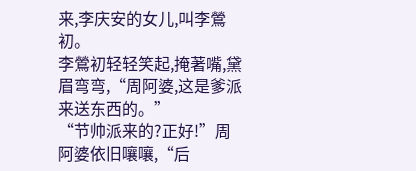来,李庆安的女儿,叫李鶯初。
李鶯初轻轻笑起,掩著嘴,黛眉弯弯,“周阿婆,这是爹派来送东西的。”
“节帅派来的?正好!”周阿婆依旧嚷嚷,“后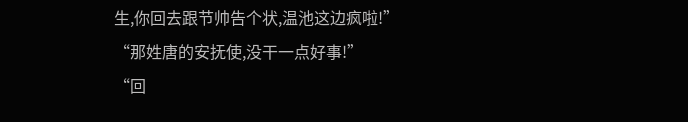生,你回去跟节帅告个状,温池这边疯啦!”
“那姓唐的安抚使,没干一点好事!”
“回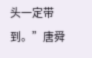头一定带到。”唐舜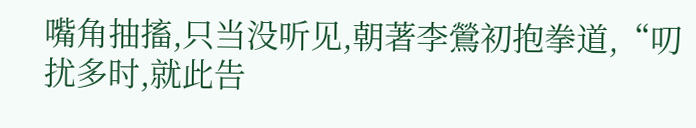嘴角抽搐,只当没听见,朝著李鶯初抱拳道,“叨扰多时,就此告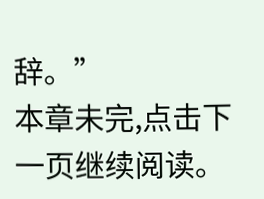辞。”
本章未完,点击下一页继续阅读。